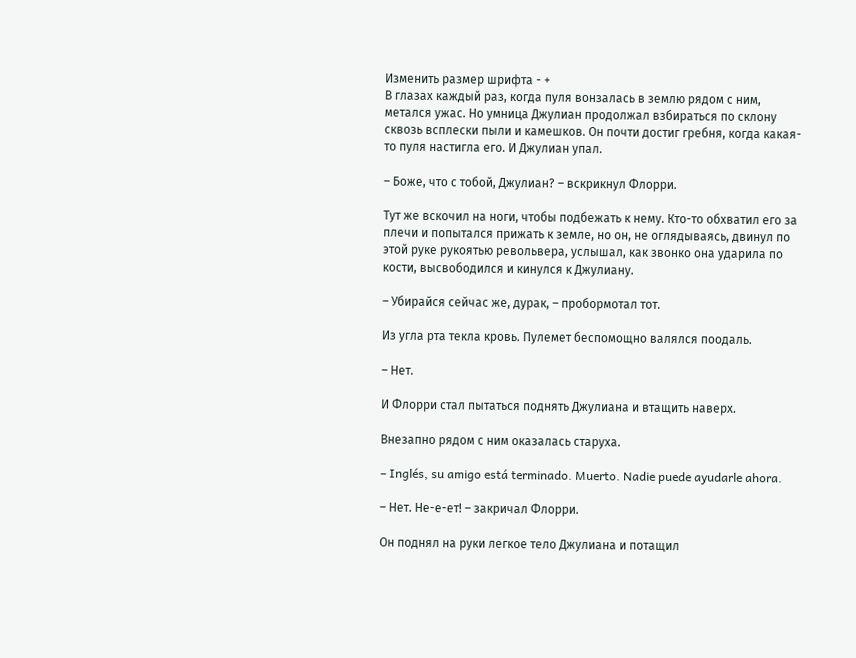Изменить размер шрифта - +
В глазах каждый раз, когда пуля вонзалась в землю рядом с ним, метался ужас. Но умница Джулиан продолжал взбираться по склону сквозь всплески пыли и камешков. Он почти достиг гребня, когда какая-то пуля настигла его. И Джулиан упал.

– Боже, что с тобой, Джулиан? – вскрикнул Флорри.

Тут же вскочил на ноги, чтобы подбежать к нему. Кто-то обхватил его за плечи и попытался прижать к земле, но он, не оглядываясь, двинул по этой руке рукоятью револьвера, услышал, как звонко она ударила по кости, высвободился и кинулся к Джулиану.

– Убирайся сейчас же, дурак, – пробормотал тот.

Из угла рта текла кровь. Пулемет беспомощно валялся поодаль.

– Нет.

И Флорри стал пытаться поднять Джулиана и втащить наверх.

Внезапно рядом с ним оказалась старуха.

– Inglés, su amigo está terminado. Muerto. Nadie puede ayudarle ahora.

– Нет. Не-е-ет! – закричал Флорри.

Он поднял на руки легкое тело Джулиана и потащил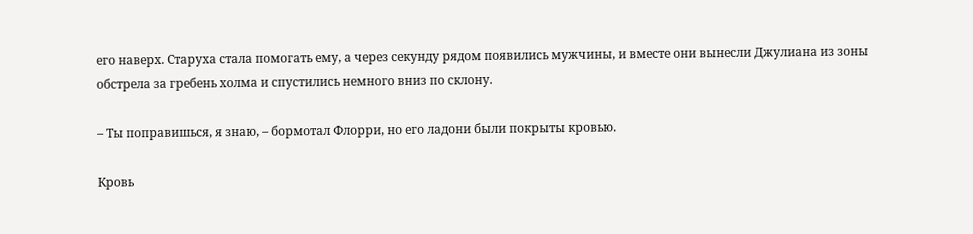его наверх. Старуха стала помогать ему, а через секунду рядом появились мужчины, и вместе они вынесли Джулиана из зоны обстрела за гребень холма и спустились немного вниз по склону.

– Ты поправишься, я знаю, – бормотал Флорри, но его ладони были покрыты кровью.

Кровь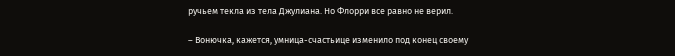ручьем текла из тела Джулиана. Но Флорри все равно не верил.

– Вонючка, кажется, умница-счастьице изменило под конец своему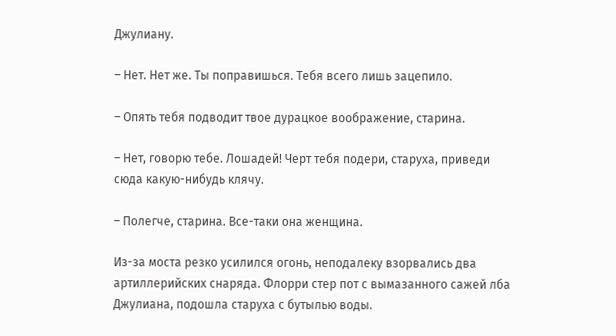Джулиану.

– Нет. Нет же. Ты поправишься. Тебя всего лишь зацепило.

– Опять тебя подводит твое дурацкое воображение, старина.

– Нет, говорю тебе. Лошадей! Черт тебя подери, старуха, приведи сюда какую-нибудь клячу.

– Полегче, старина. Все-таки она женщина.

Из-за моста резко усилился огонь, неподалеку взорвались два артиллерийских снаряда. Флорри стер пот с вымазанного сажей лба Джулиана, подошла старуха с бутылью воды.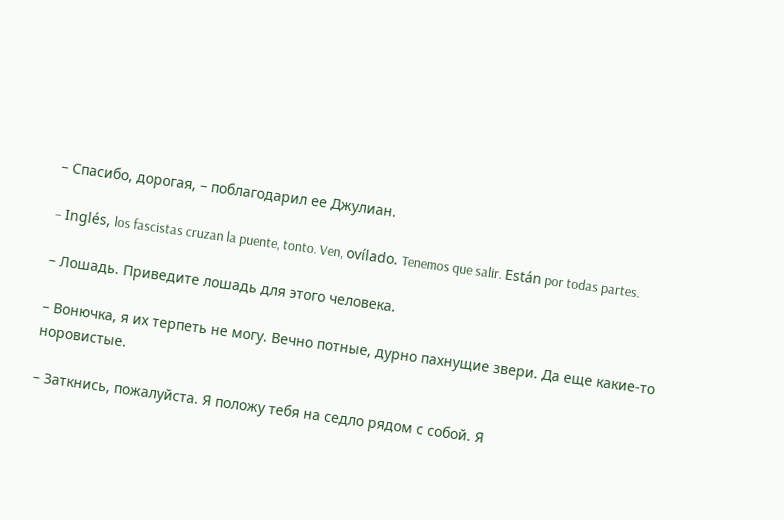– Спасибо, дорогая, – поблагодарил ее Джулиан.

– Inglés, los fascistas cruzan la puente, tonto. Ven, ovílado. Tenemos que salir. Están por todas partes.

– Лошадь. Приведите лошадь для этого человека.

– Вонючка, я их терпеть не могу. Вечно потные, дурно пахнущие звери. Да еще какие-то норовистые.

– Заткнись, пожалуйста. Я положу тебя на седло рядом с собой. Я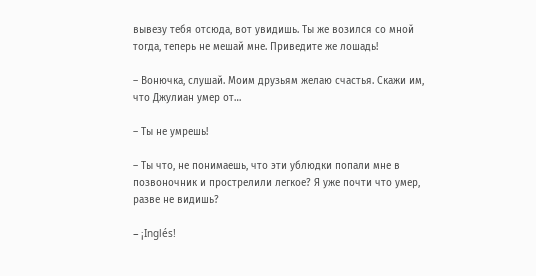вывезу тебя отсюда, вот увидишь. Ты же возился со мной тогда, теперь не мешай мне. Приведите же лошадь!

– Вонючка, слушай. Моим друзьям желаю счастья. Скажи им, что Джулиан умер от…

– Ты не умрешь!

– Ты что, не понимаешь, что эти ублюдки попали мне в позвоночник и прострелили легкое? Я уже почти что умер, разве не видишь?

– ¡Inglés!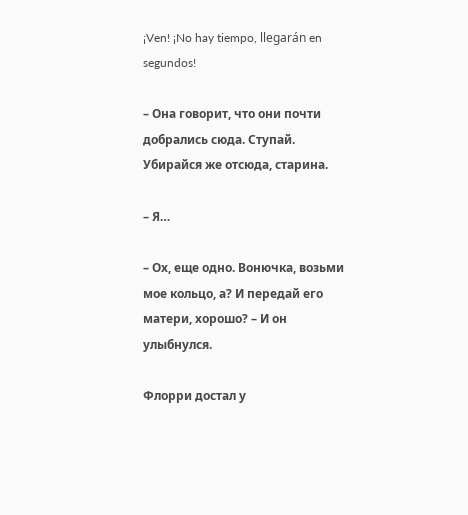¡Ven! ¡No hay tiempo, llegarán en segundos!

– Она говорит, что они почти добрались сюда. Ступай. Убирайся же отсюда, старина.

– Я…

– Ох, еще одно. Вонючка, возьми мое кольцо, а? И передай его матери, хорошо? – И он улыбнулся.

Флорри достал у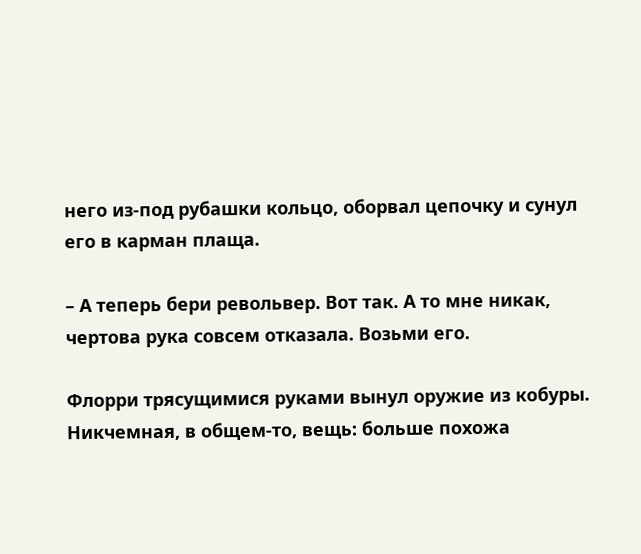него из-под рубашки кольцо, оборвал цепочку и сунул его в карман плаща.

– А теперь бери револьвер. Вот так. А то мне никак, чертова рука совсем отказала. Возьми его.

Флорри трясущимися руками вынул оружие из кобуры. Никчемная, в общем-то, вещь: больше похожа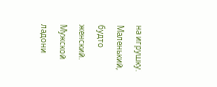на игрушку. Маленький, будто женский. Мужской ладони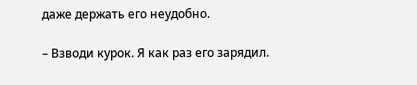даже держать его неудобно.

– Взводи курок. Я как раз его зарядил.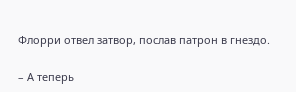Флорри отвел затвор, послав патрон в гнездо.

– А теперь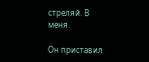стреляй. В меня.

Он приставил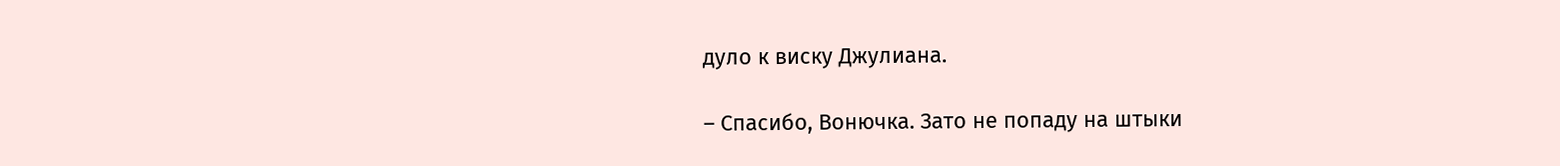дуло к виску Джулиана.

– Спасибо, Вонючка. Зато не попаду на штыки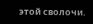этой сволочи.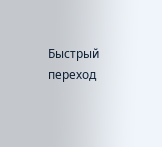Быстрый переход